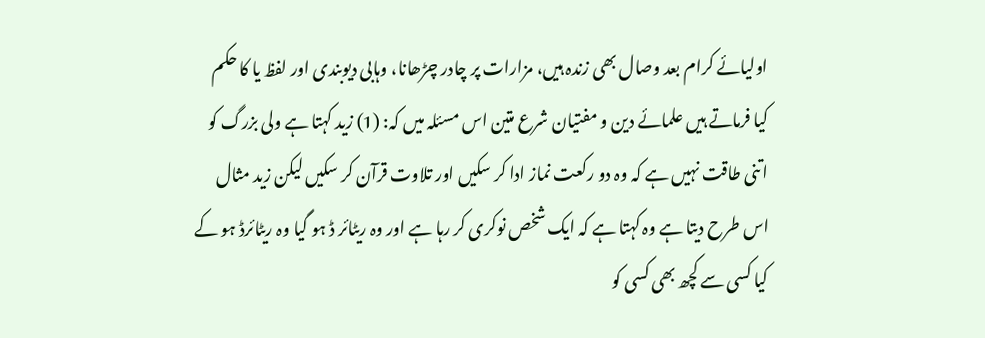اولیائے کرام بعد وصال بھی زندہ ہیں، مزارات پر چادر چڑھانا، وہابی دیوبندی اور لفظ یا کا حکم
کیا فرماتے ہیں علمائے دین و مفتیان شرع متین اس مسئلہ میں کہ: (1) زید کہتا ہے ولی بزرگ کو اتنی طاقت نہیں ہے کہ وہ دو رکعت نماز ادا کر سکیں اور تلاوت قرآن کر سکیں لیکن زید مثال اس طرح دیتا ہے وہ کہتا ہے کہ ایک شخص نوکری کر رہا ہے اور وہ ریٹائر ڈ ہو گیا وہ ریٹائرڈ ہو کے کیا کسی سے کچھ بھی کسی کو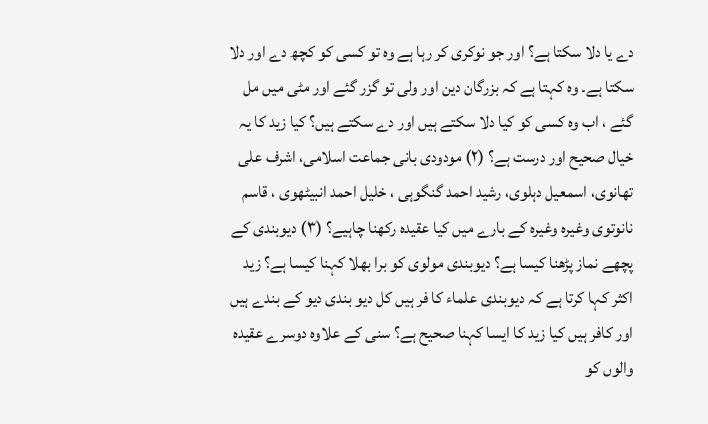دے یا دلا سکتا ہے؟ اور جو نوکری کر رہا ہے وہ تو کسی کو کچھ دے اور دلا سکتا ہے۔ وہ کہتا ہے کہ بزرگان دین اور ولی تو گزر گئے اور مٹی میں مل گئے ، اب وہ کسی کو کیا دلا سکتے ہیں اور دے سکتے ہیں؟ کیا زید کا یہ خیال صحیح اور درست ہے؟ (۲) مودودی بانی جماعت اسلامی، اشرف علی تھانوی، اسمعیل دہلوی، رشید احمد گنگوہی ، خلیل احمد انبیٹھوی ، قاسم نانوتوی وغیرہ وغیرہ کے بارے میں کیا عقیدہ رکھنا چاہیے؟ (۳) دیوبندی کے پچھے نماز پڑھنا کیسا ہے؟ دیوبندی مولوی کو برا بھلا کہنا کیسا ہے؟ زید اکثر کہا کرتا ہے کہ دیوبندی علماء کا فر ہیں کل دیو بندی دیو کے بندے ہیں اور کافر ہیں کیا زید کا ایسا کہنا صحیح ہے؟ سنی کے علاوہ دوسرے عقیدہ والوں کو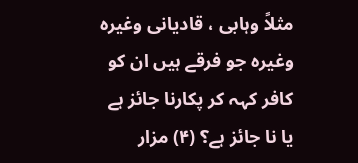مثلاً وہابی ، قادیانی وغیرہ وغیرہ جو فرقے ہیں ان کو کافر کہہ کر پکارنا جائز ہے یا نا جائز ہے؟ (۴) مزار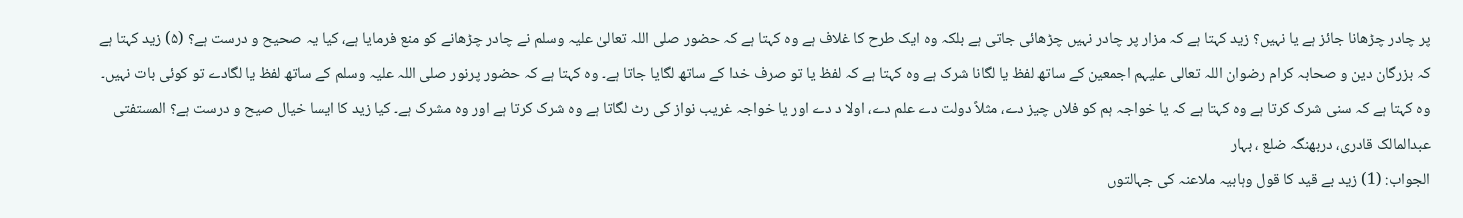پر چادر چڑھانا جائز ہے یا نہیں؟ زید کہتا ہے کہ مزار پر چادر نہیں چڑھائی جاتی ہے بلکہ وہ ایک طرح کا غلاف ہے وہ کہتا ہے کہ حضور صلی اللہ تعالیٰ علیہ وسلم نے چادر چڑھانے کو منع فرمایا ہے، کیا یہ صحیح و درست ہے؟ (۵) زید کہتا ہے کہ بزرگان دین و صحابہ کرام رضوان اللہ تعالی علیہم اجمعین کے ساتھ لفظ یا لگانا شرک ہے وہ کہتا ہے کہ لفظ یا تو صرف خدا کے ساتھ لگایا جاتا ہے۔ وہ کہتا ہے کہ حضور پرنور صلی اللہ علیہ وسلم کے ساتھ لفظ یا لگادے تو کوئی بات نہیں۔ وہ کہتا ہے کہ سنی شرک کرتا ہے وہ کہتا ہے کہ یا خواجہ ہم کو فلاں چیز دے، مثلاً دولت دے علم دے، اولا د دے اور یا خواجہ غریب نواز کی رٹ لگاتا ہے وہ شرک کرتا ہے اور وہ مشرک ہے۔ کیا زید کا ایسا خیال صیح و درست ہے؟ المستفتی عبدالمالک قادری، دربھنگہ ضلع ، بہار
الجواب: (1) زید بے قید کا قول وہابیہ ملاعنہ کی جہالتوں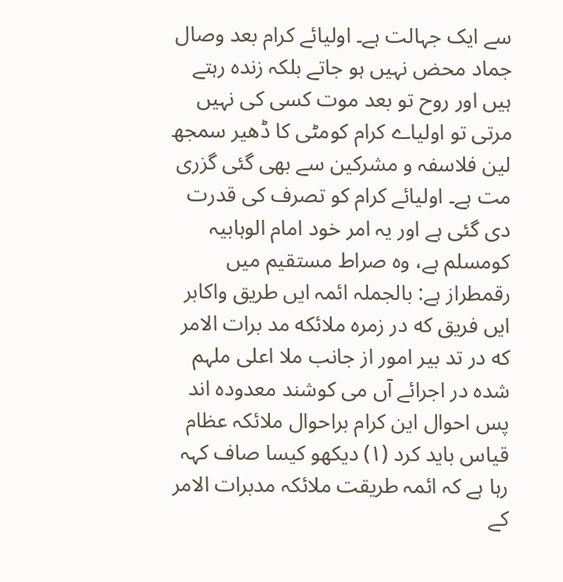سے ایک جہالت ہے۔ اولیائے کرام بعد وصال جماد محض نہیں ہو جاتے بلکہ زندہ رہتے ہیں اور روح تو بعد موت کسی کی نہیں مرتی تو اولیاے کرام کومٹی کا ڈھیر سمجھ لین فلاسفہ و مشرکین سے بھی گئی گزری مت ہے۔ اولیائے کرام کو تصرف کی قدرت دی گئی ہے اور یہ امر خود امام الوہابیہ کومسلم ہے، وہ صراط مستقیم میں رقمطراز ہے: بالجملہ ائمہ ایں طریق واکابر ایں فریق که در زمره ملائکه مد برات الامر که در تد بیر امور از جانب ملا اعلی ملہم شده در اجرائے آں می کوشند معدودہ اند پس احوال این کرام براحوال ملائکہ عظام قیاس باید کرد (۱) دیکھو کیسا صاف کہہ رہا ہے کہ ائمہ طریقت ملائکہ مدبرات الامر کے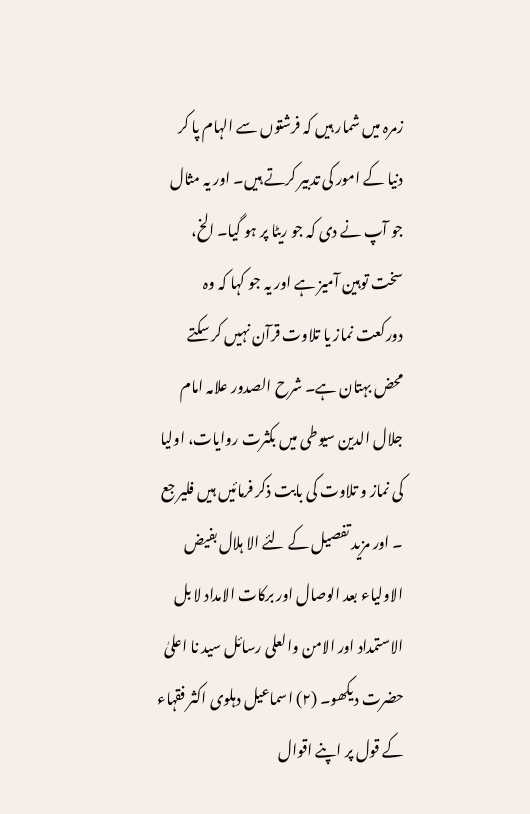زمرہ میں شمار ہیں کہ فرشتوں سے الہام پا کر دنیا کے امور کی تدبیر کرتے ہیں۔ اور یہ مثال جو آپ نے دی کہ جو ریٹا پر ہو گیا۔ الخ، سخت توہین آمیز ہے اور یہ جو کہا کہ وہ دورکعت نماز یا تلاوت قرآن نہیں کر سکتے محض بہتان ہے۔ شرح الصدور علامہ امام جلال الدین سیوطی میں بکثرت روایات، اولیا کی نماز و تلاوت کی بابت ذکر فرمائیں ہیں فلیر جع ۔ اور مزید تفصیل کے لئے الا ہلال بفیض الاولیاء بعد الوصال اور برکات الامداد لا بل الاستمداد اور الامن والعلی رسائل سید نا اعلیٰ حضرت دیکھو۔ (۲) اسماعیل دہلوی اکثر فقہاء کے قول پر اپنے اقوال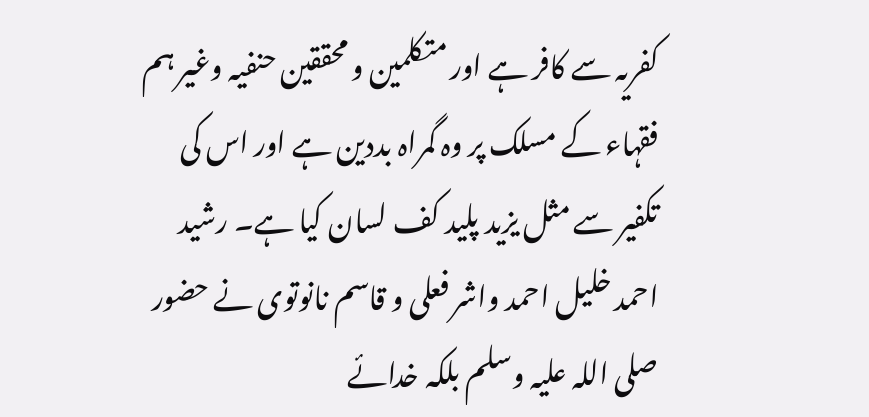کفریہ سے کافر ہے اور متکلمین و محققین حنفیہ وغیر ہم فقہاء کے مسلک پر وہ گمراہ بددین ہے اور اس کی تکفیر سے مثل یزید پلید کف لسان کیا ہے۔ رشید احمد خلیل احمد واشر فعلی و قاسم نانوتوی نے حضور صلی اللہ علیہ وسلم بلکہ خدائے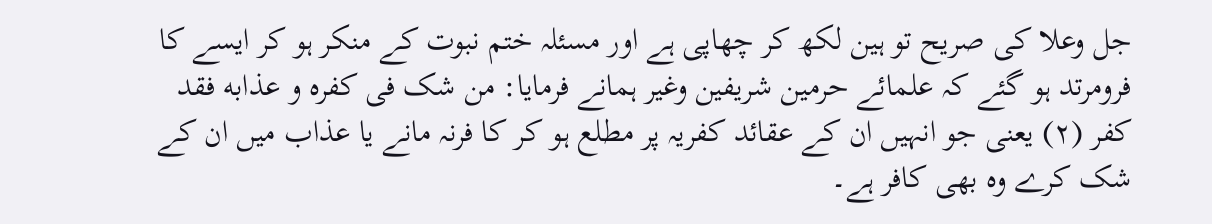جل وعلا کی صریح تو ہین لکھ کر چھاپی ہے اور مسئلہ ختم نبوت کے منکر ہو کر ایسے کا فرومرتد ہو گئے کہ علمائے حرمین شریفین وغیر ہمانے فرمایا: من شک فی کفره و عذابه فقد کفر (۲) یعنی جو انہیں ان کے عقائد کفریہ پر مطلع ہو کر کا فرنہ مانے یا عذاب میں ان کے شک کرے وہ بھی کافر ہے۔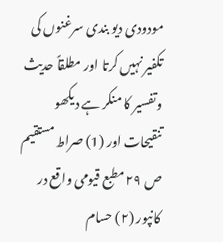مودودی دیو بندی سرغنوں کی تکفیر نہیں کرتا اور مطلقاً حدیث وتفسیر کا منکر ہے دیکھو تنقیحات اور (1) صراط مستقیم ص ۲۹ مطبع قیومی واقع در کانپور (۲) حسام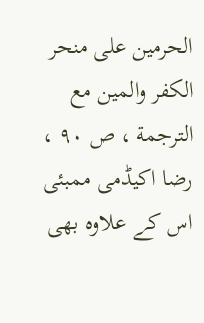الحرمين على منحر الكفر والمين مع الترجمة ، ص ۹۰ ، رضا اکیڈمی ممبئی اس کے علاوہ بھی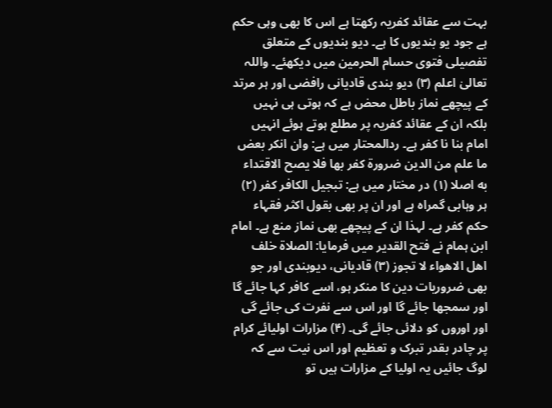بہت سے عقائد کفریہ رکھتا ہے اس کا بھی وہی حکم ہے جود یو بندیوں کا ہے۔ دیو بندیوں کے متعلق تفصیلی فتوی حسام الحرمین میں دیکھئے۔ واللہ تعالیٰ اعلم (۳) دیو بندی قادیانی رافضی اور ہر مرتد کے پیچھے نماز باطل محض ہے کہ ہوتی ہی نہیں بلکہ ان کے عقائد کفریہ پر مطلع ہوتے ہوئے انہیں امام بنا نا کفر ہے۔ ردالمحتار میں ہے: وان انكر بعض ما علم من الدين ضرورة كفر بها فلا يصح الاقتداء به اصلا (۱) در مختار میں ہے: تبجيل الکافر کفر (۲) ہر وہابی گمراہ ہے اور ان پر بھی بقول اکثر فقہاء حکم کفر ہے۔ لہذا ان کے پیچھے بھی نماز منع ہے۔ امام ابن ہمام نے فتح القدیر میں فرمایا: الصلاة خلف اهل الاهواء لا تجوز (۳) قادیانی، دیوبندی اور جو بھی ضروریات دین کا منکر ہو، اسے کافر کہا جائے گا اور سمجھا جائے گا اور اس سے نفرت کی جائے گی اور اوروں کو دلائی جائے گی۔ (۴) مزارات اولیائے کرام پر چادر بقدر تبرک و تعظیم اور اس نیت سے کہ لوگ جائیں یہ اولیا کے مزارات ہیں تو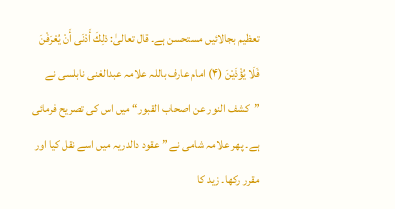تعظیم بجالائیں مستحسن ہے۔ قال تعالیٰ: ذلِكَ أَدْنَى أَنْ يُعْرَفْنَ فَلَا يُؤْذَيْنَ (۴) امام عارف باللہ علامہ عبدالغنی نابلسی نے ”کشف النور عن اصحاب القبور“ میں اس کی تصریح فرمائی ہے۔ پھر علامہ شامی نے ” عقود دالدریہ میں اسے نقل کیا اور مقرر رکھا۔ زید کا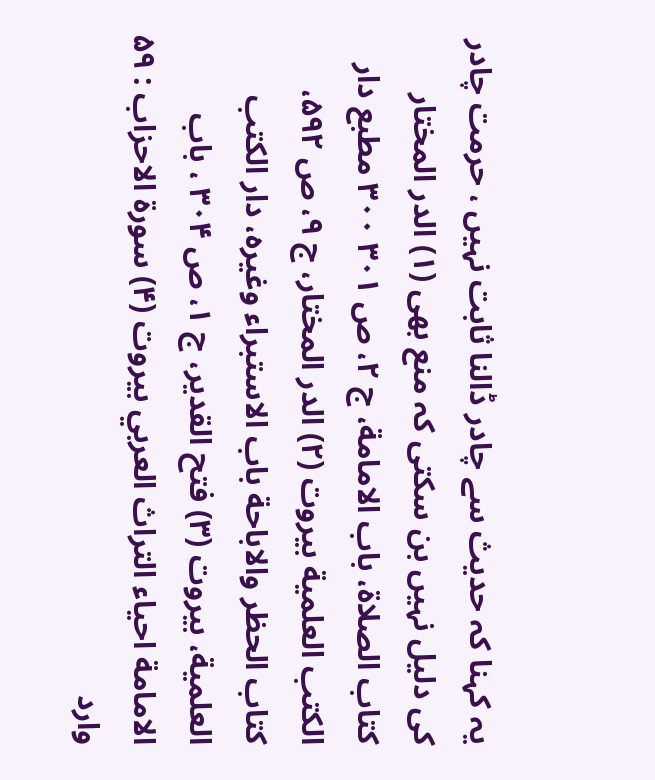یہ کہنا کہ حدیث سے چادر ڈالنا ثابت نہیں ، حرمت چادر کی دلیل نہیں بن سکتی کہ منع بھی (۱) الدر المختار کتاب الصلاة، باب الامامة، ج ۲، ص ۳۰۱ ۳۰۰ مطبع دار الكتب العلمية بيروت (۲) الدر المختار، ج ۹، ص ۵۹۲، كتاب الحظر والاباحة باب الاستبراء وغيره، دار الكتب العلمية، بيروت (۳) فتح القدير، ج ۱، ص ۳۰۴ ، باب الامامة احياء التراث العربي بيروت (۴) سورة الاحزاب : ۵۹ وارد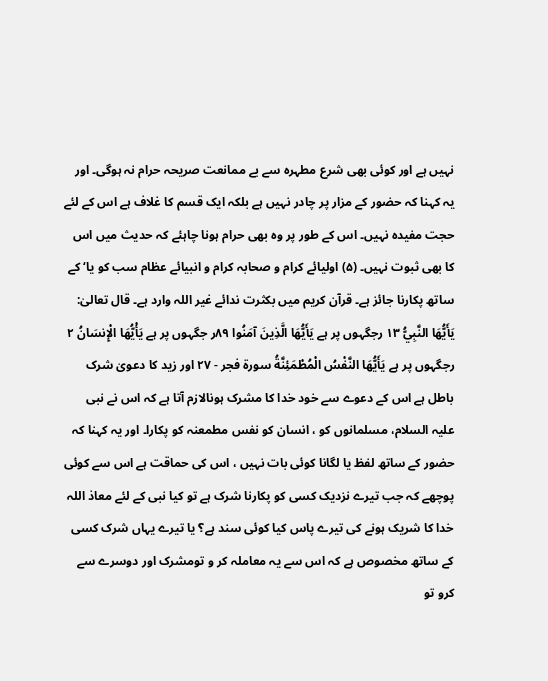نہیں ہے اور کوئی بھی شرع مطہرہ سے بے ممانعت صریحہ حرام نہ ہوگی۔ اور یہ کہنا کہ حضور کے مزار پر چادر نہیں ہے بلکہ ایک قسم کا غلاف ہے اس کے لئے حجت مفیدہ نہیں۔ اس کے طور پر وہ بھی حرام ہونا چاہئے کہ حدیث میں اس کا بھی ثبوت نہیں۔ (۵) اولیائے کرام و صحابہ کرام و انبیائے عظام سب کو یا‘ کے ساتھ پکارنا جائز ہے۔ قرآن کریم میں بکثرت ندائے غیر اللہ وارد ہے۔ قال تعالیٰ: يَأَيُّهَا النَّبِيُّ ۱۳ رجگہوں پر ہے يَأَيُّهَا الَّذِينَ آمَنُوا ۸۹ر جگہوں پر ہے يَأْيُّهَا الْإِنسَانُ ۲ رجگہوں پر ہے يَأَيُّهَا النَّفْسُ الْمُطْمَئِنَّةُ سورة فجر - ۲۷ اور زید کا دعویٰ شرک باطل ہے اس کے دعوے سے خود خدا کا مشرک ہونالازم آتا ہے کہ اس نے نبی علیہ السلام، مسلمانوں کو ، انسان کو نفس مطمعنہ کو پکارا۔ اور یہ کہنا کہ حضور کے ساتھ لفظ یا لگانا کوئی بات نہیں ، اس کی حماقت ہے اس سے کوئی پوچھے کہ جب تیرے نزدیک کسی کو پکارنا شرک ہے تو کیا نبی کے لئے معاذ اللہ خدا کا شریک ہونے کی تیرے پاس کیا کوئی سند ہے؟ یا تیرے یہاں شرک کسی کے ساتھ مخصوص ہے کہ اس سے یہ معاملہ کر و تومشرک اور دوسرے سے کرو تو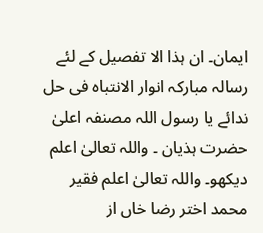ایمان۔ ان ہذا الا تفصیل کے لئے رسالہ مبارکہ انوار الانتباه فی حل ندائے یا رسول اللہ مصنفہ اعلیٰ حضرت ہذیان ۔ واللہ تعالیٰ اعلم دیکھو۔ واللہ تعالیٰ اعلم فقیر محمد اختر رضا خاں از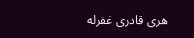هری قادری غفرله